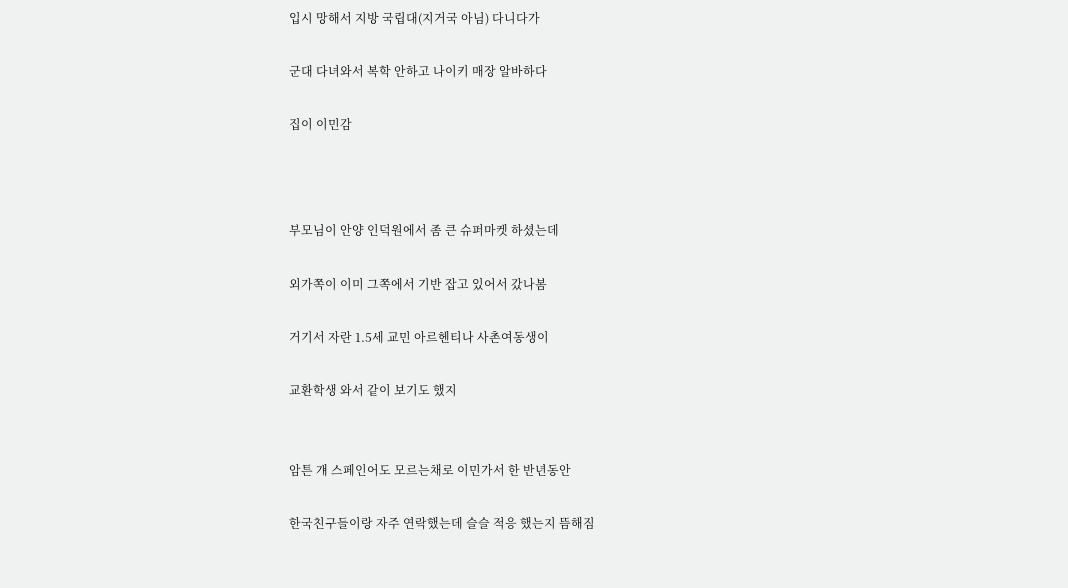입시 망해서 지방 국립대(지거국 아님) 다니다가

군대 다녀와서 복학 안하고 나이키 매장 알바하다

집이 이민감



부모님이 안양 인덕원에서 좀 큰 슈퍼마켓 하셨는데

외가쪽이 이미 그쪽에서 기반 잡고 있어서 갔나봄

거기서 자란 1.5세 교민 아르헨티나 사촌여동생이

교환학생 와서 같이 보기도 했지


암튼 걔 스페인어도 모르는채로 이민가서 한 반년동안

한국친구들이랑 자주 연락했는데 슬슬 적응 했는지 뜸해짐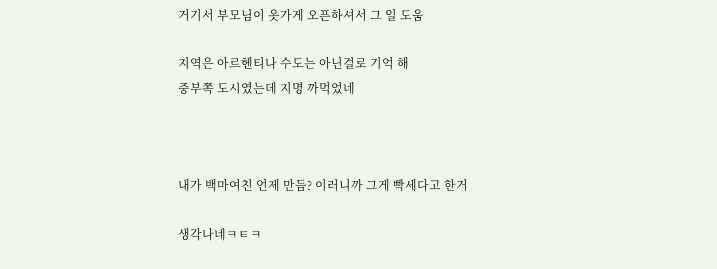거기서 부모님이 옷가게 오픈하셔서 그 일 도움

지역은 아르헨티나 수도는 아닌걸로 기억 해
중부쪽 도시였는데 지명 까먹었네



내가 백마여친 언제 만듬? 이러니까 그게 빡세다고 한거

생각나네ㅋㅌㅋ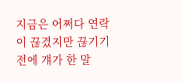지금은 어쩌다 연락이 끊겼지만 끊기기전에 걔가 한 말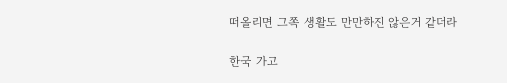떠올리면 그쪽 생활도 만만하진 않은거 같더라

한국 가고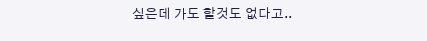싶은데 가도 할것도 없다고..